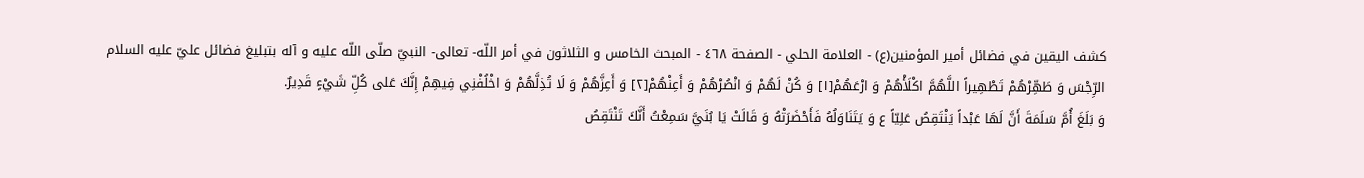كشف اليقين في فضائل أمير المؤمنين(ع) - العلامة الحلي - الصفحة ٤٦٨ - المبحث الخامس و الثلاثون في أمر اللّه- تعالى- النبيّ صلّى اللّه عليه و آله بتبليغ فضائل عليّ عليه السلام
الرِّجْسَ وَ طَهِّرْهُمْ تَطْهِيراً اللَّهُمَّ اكْلَأْهُمْ وَ ارْعَهُمْ[١] وَ كُنْ لَهُمْ وَ انْصُرْهُمْ وَ أَعِنْهُمْ[٢] وَ أَعِزَّهُمْ وَ لَا تُذِلَّهُمْ وَ اخْلُفْنِي فِيهِمْ إِنَّكَ عَلى كُلِّ شَيْءٍ قَدِيرٌ.
وَ بَلَغَ أُمَّ سَلَمَةَ أَنَّ لَهَا عَبْداً يَنْتَقِصُ عَلِيّاً ع وَ يَتَنَاوَلُهُ فَأَحْضَرَتْهُ وَ قَالَتْ يَا بُنَيَّ سَمِعْتُ أَنَّكَ تَنْتَقِصُ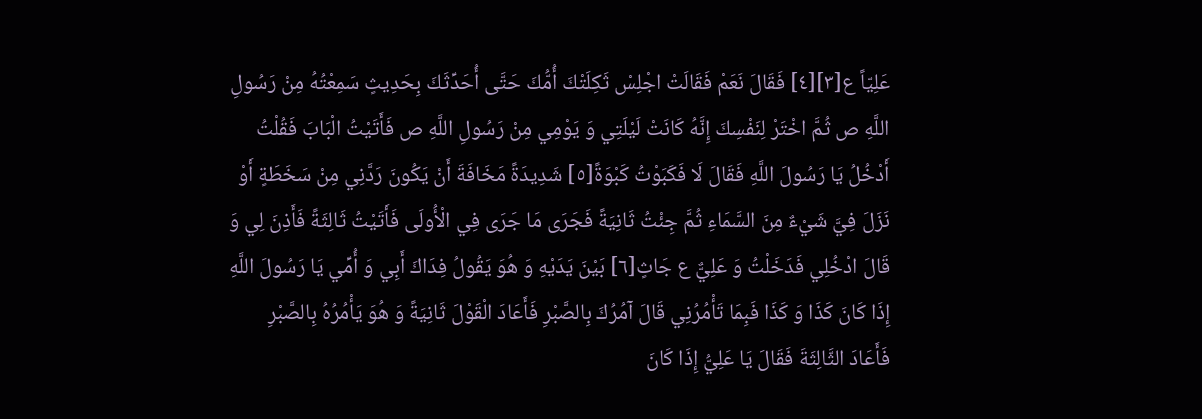عَلِيّاً ع[٣][٤] فَقَالَ نَعَمْ فَقَالَتْ اجْلِسْ ثَكِلَتْكَ أُمُّكَ حَتَّى أُحَدِّثَكَ بِحَدِيثٍ سَمِعْتُهُ مِنْ رَسُولِ اللَّهِ ص ثُمَّ اخْتَرْ لِنَفْسِكَ إِنَّهُ كَانَتْ لَيْلَتِي وَ يَوْمِي مِنْ رَسُولِ اللَّهِ ص فَأَتَيْتُ الْبَابَ فَقُلْتُ أَدْخُلُ يَا رَسُولَ اللَّهِ فَقَالَ لَا فَكَبَوْتُ كَبْوَةً[٥] شَدِيدَةً مَخَافَةَ أَنْ يَكُونَ رَدَّنِي مِنْ سَخَطَةٍ أَوْ نَزَلَ فِيَّ شَيْءٌ مِنَ السَّمَاءِ ثُمَّ جِئْتُ ثَانِيَةً فَجَرَى مَا جَرَى فِي الْأُولَى فَأَتَيْتُ ثَالِثَةً فَأَذِنَ لِي وَ قَالَ ادْخُلِي فَدَخَلْتُ وَ عَلِيٌّ ع جَاثٍ[٦] بَيْنَ يَدَيْهِ وَ هُوَ يَقُولُ فِدَاكَ أَبِي وَ أُمِّي يَا رَسُولَ اللَّهِ إِذَا كَانَ كَذَا وَ كَذَا فَبِمَا تَأْمُرُنِي قَالَ آمُرُكَ بِالصَّبْرِ فَأَعَادَ الْقَوْلَ ثَانِيَةً وَ هُوَ يَأْمُرُهُ بِالصَّبْرِ فَأَعَادَ الثَّالِثَةَ فَقَالَ يَا عَلِيُّ إِذَا كَانَ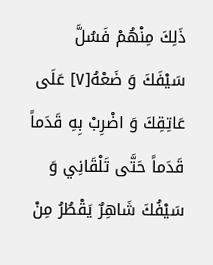ذَلِكَ مِنْهُمْ فَسُلَّ سَيْفَكَ وَ ضَعْهُ[٧] عَلَى عَاتِقِكَ وَ اضْرِبْ بِهِ قَدَماً قَدَماً حَتَّى تَلْقَانِي وَ سَيْفُكَ شَاهِرٌ يَقْطُرُ مِنْ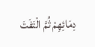دِمَائِهِمْ ثُمَّ الْتَفَتَ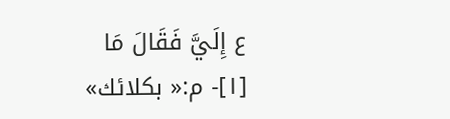ع إِلَيَّ فَقَالَ مَا
[١]- م:« بكلائك»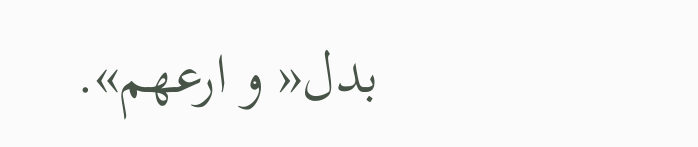بدل« و ارعهم».